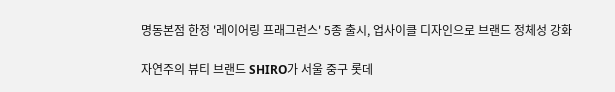명동본점 한정 '레이어링 프래그런스' 5종 출시, 업사이클 디자인으로 브랜드 정체성 강화

자연주의 뷰티 브랜드 SHIRO가 서울 중구 롯데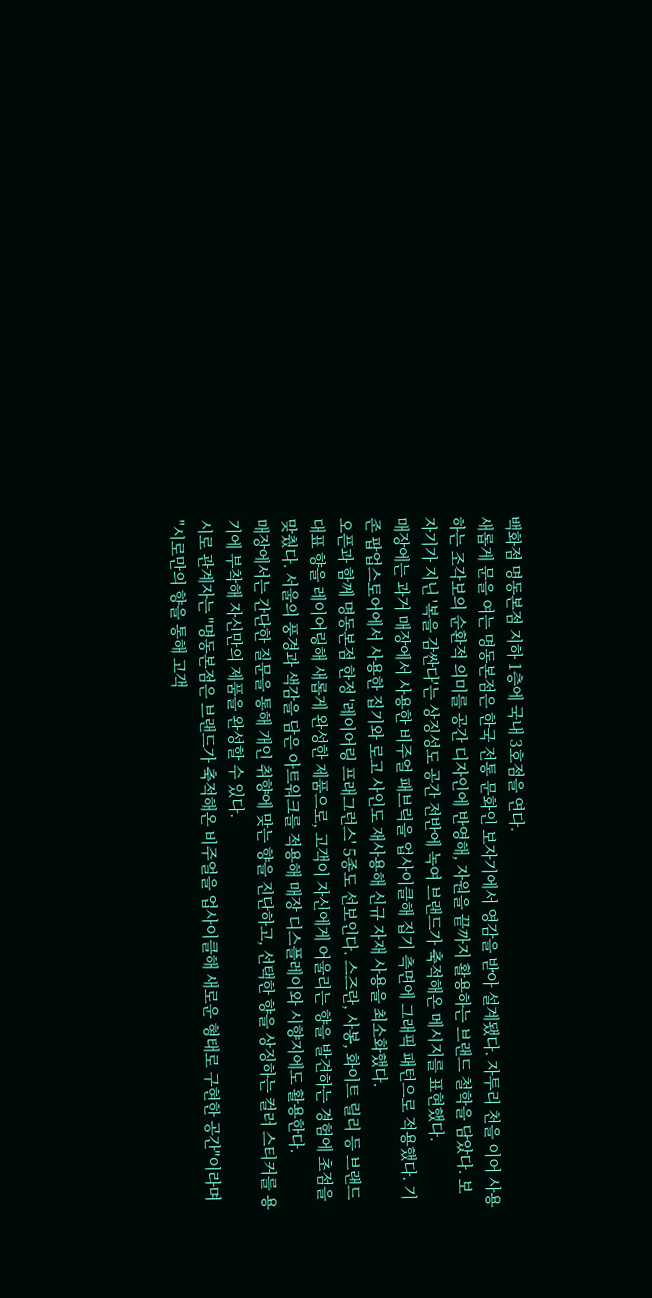백화점 명동본점 지하 1층에 국내 3호점을 연다.
새롭게 문을 여는 명동본점은 한국 전통 문화인 보자기에서 영감을 받아 설계됐다. 자투리 천을 이어 사용하는 조각보의 순환적 의미를 공간 디자인에 반영해, 자원을 끝까지 활용하는 브랜드 철학을 담았다. 보자기가 지닌 '복을 감싼다'는 상징성도 공간 전반에 녹여 브랜드가 축적해온 메시지를 표현했다.
매장에는 과거 매장에서 사용한 비주얼 패브릭을 업사이클해 집기 측면에 그래픽 패턴으로 적용했다. 기존 팝업스토어에서 사용한 집기와 로고 사인도 재사용해 신규 자재 사용을 최소화했다.
오픈과 함께 명동본점 한정 '레이어링 프래그런스' 5종도 선보인다. 스즈란, 사봉, 화이트 릴리 등 브랜드 대표 향을 레이어링해 새롭게 완성한 제품으로, 고객이 자신에게 어울리는 향을 발견하는 경험에 초점을 맞췄다. 서울의 풍경과 색감을 담은 아트워크를 적용해 매장 디스플레이와 시향지에도 활용한다.
매장에서는 간단한 질문을 통해 개인 취향에 맞는 향을 진단하고, 선택한 향을 상징하는 컬러 스티커를 용기에 부착해 자신만의 제품을 완성할 수 있다.
시로 관계자는 "명동본점은 브랜드가 축적해온 비주얼을 업사이클해 새로운 형태로 구현한 공간"이라며 "시로만의 향을 통해 고객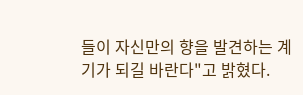들이 자신만의 향을 발견하는 계기가 되길 바란다"고 밝혔다.